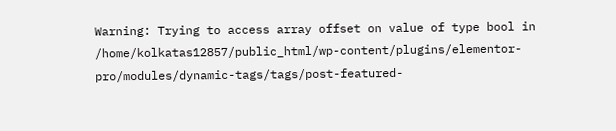Warning: Trying to access array offset on value of type bool in /home/kolkatas12857/public_html/wp-content/plugins/elementor-pro/modules/dynamic-tags/tags/post-featured-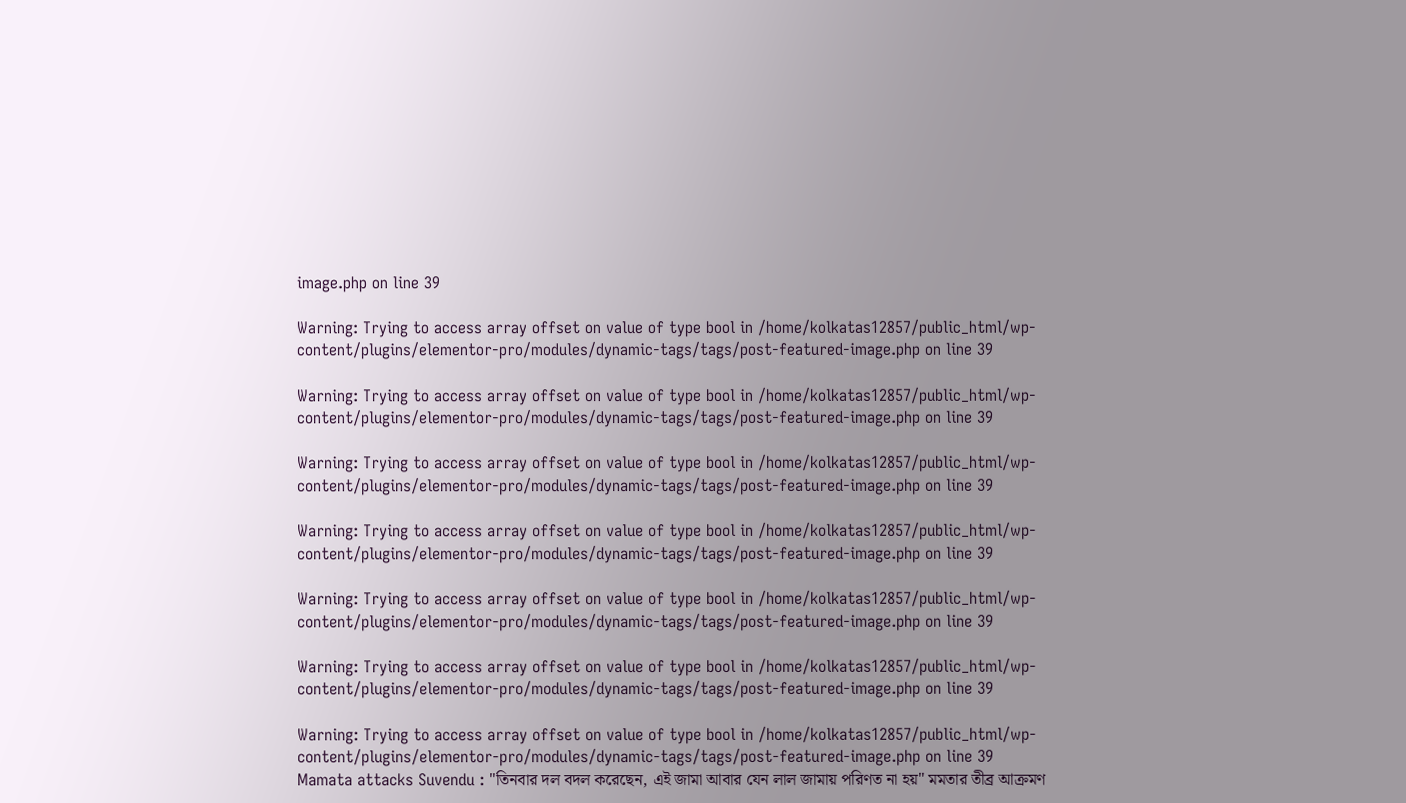image.php on line 39

Warning: Trying to access array offset on value of type bool in /home/kolkatas12857/public_html/wp-content/plugins/elementor-pro/modules/dynamic-tags/tags/post-featured-image.php on line 39

Warning: Trying to access array offset on value of type bool in /home/kolkatas12857/public_html/wp-content/plugins/elementor-pro/modules/dynamic-tags/tags/post-featured-image.php on line 39

Warning: Trying to access array offset on value of type bool in /home/kolkatas12857/public_html/wp-content/plugins/elementor-pro/modules/dynamic-tags/tags/post-featured-image.php on line 39

Warning: Trying to access array offset on value of type bool in /home/kolkatas12857/public_html/wp-content/plugins/elementor-pro/modules/dynamic-tags/tags/post-featured-image.php on line 39

Warning: Trying to access array offset on value of type bool in /home/kolkatas12857/public_html/wp-content/plugins/elementor-pro/modules/dynamic-tags/tags/post-featured-image.php on line 39

Warning: Trying to access array offset on value of type bool in /home/kolkatas12857/public_html/wp-content/plugins/elementor-pro/modules/dynamic-tags/tags/post-featured-image.php on line 39

Warning: Trying to access array offset on value of type bool in /home/kolkatas12857/public_html/wp-content/plugins/elementor-pro/modules/dynamic-tags/tags/post-featured-image.php on line 39
Mamata attacks Suvendu : "তিনবার দল বদল করেছেন, এই জামা আবার যেন লাল জামায় পরিণত না হয়" মমতার তীব্র আক্রমণ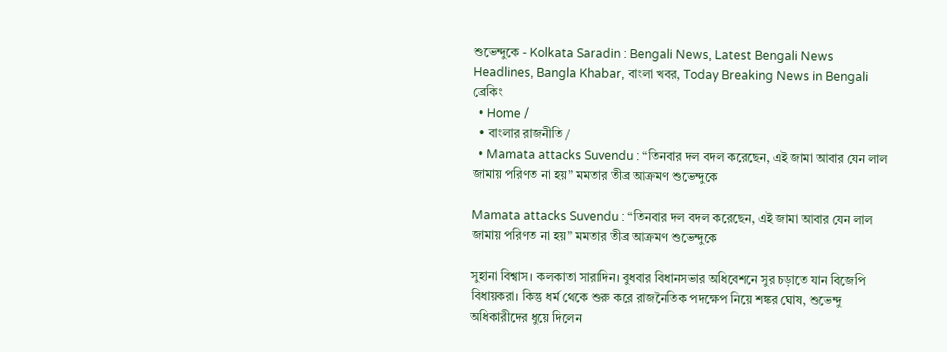শুভেন্দুকে - Kolkata Saradin : Bengali News, Latest Bengali News Headlines, Bangla Khabar, বাংলা খবর, Today Breaking News in Bengali
ব্রেকিং
  • Home /
  • বাংলার রাজনীতি /
  • Mamata attacks Suvendu : “তিনবার দল বদল করেছেন, এই জামা আবার যেন লাল জামায় পরিণত না হয়” মমতার তীব্র আক্রমণ শুভেন্দুকে

Mamata attacks Suvendu : “তিনবার দল বদল করেছেন, এই জামা আবার যেন লাল জামায় পরিণত না হয়” মমতার তীব্র আক্রমণ শুভেন্দুকে

সুহানা বিশ্বাস। কলকাতা সারাদিন। বুধবার বিধানসভার অধিবেশনে সুর চড়াতে যান বিজেপি বিধায়করা। কিন্তু ধর্ম থেকে শুরু করে রাজনৈতিক পদক্ষেপ নিয়ে শঙ্কর ঘোষ, শুভেন্দু অধিকারীদের ধুয়ে দিলেন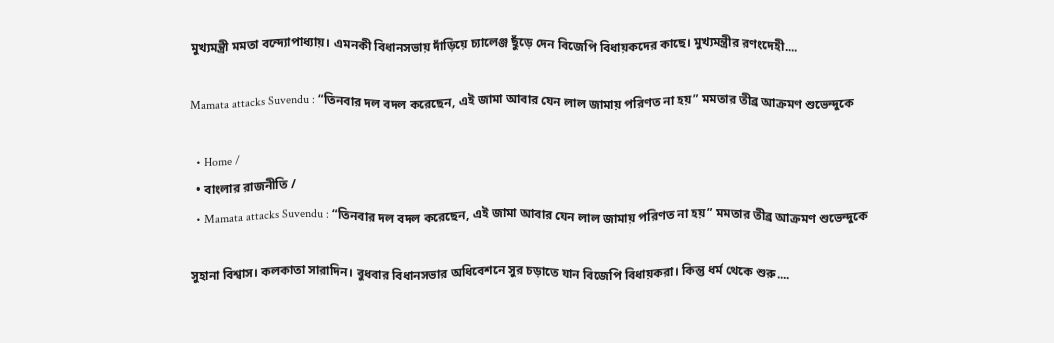মুখ্যমন্ত্রী মমতা বন্দ্যোপাধ্যায়। এমনকী বিধানসভায় দাঁড়িয়ে চ্যালেঞ্জ ছুঁড়ে দেন বিজেপি বিধায়কদের কাছে। মুখ্যমন্ত্রীর রণংদেহী....

Mamata attacks Suvendu : “তিনবার দল বদল করেছেন, এই জামা আবার যেন লাল জামায় পরিণত না হয়” মমতার তীব্র আক্রমণ শুভেন্দুকে

  • Home /
  • বাংলার রাজনীতি /
  • Mamata attacks Suvendu : “তিনবার দল বদল করেছেন, এই জামা আবার যেন লাল জামায় পরিণত না হয়” মমতার তীব্র আক্রমণ শুভেন্দুকে

সুহানা বিশ্বাস। কলকাতা সারাদিন। বুধবার বিধানসভার অধিবেশনে সুর চড়াতে যান বিজেপি বিধায়করা। কিন্তু ধর্ম থেকে শুরু....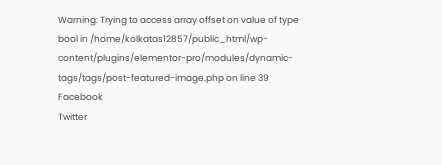Warning: Trying to access array offset on value of type bool in /home/kolkatas12857/public_html/wp-content/plugins/elementor-pro/modules/dynamic-tags/tags/post-featured-image.php on line 39
Facebook
Twitter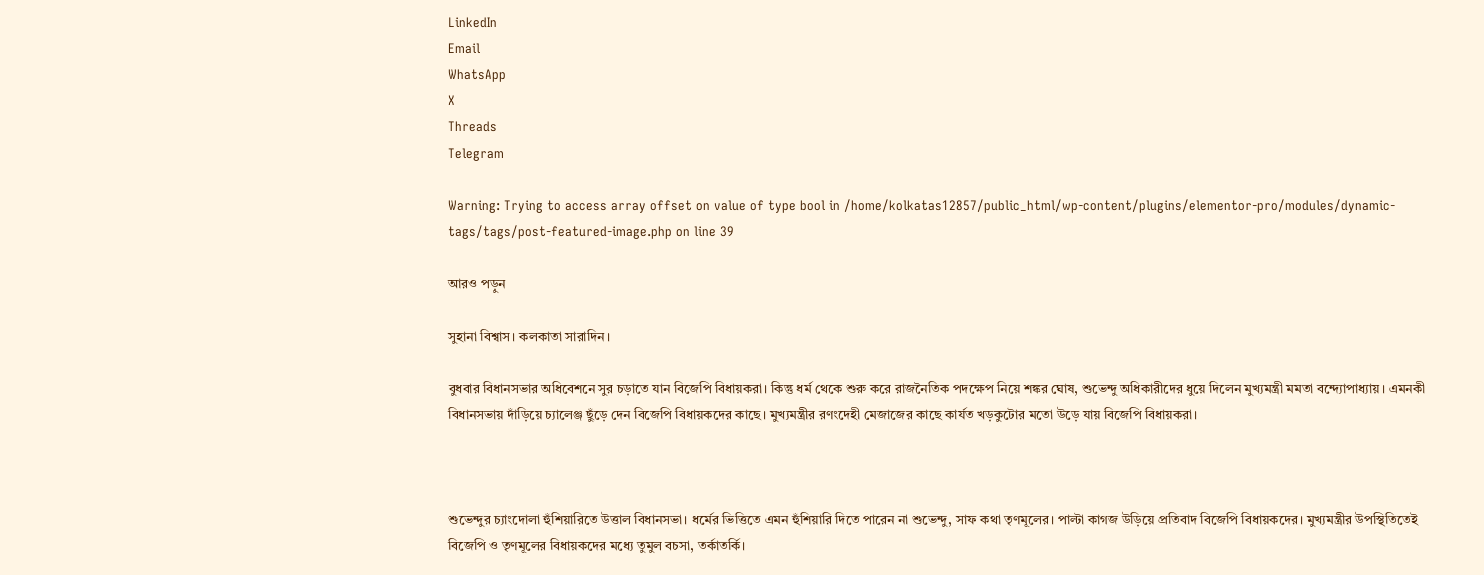LinkedIn
Email
WhatsApp
X
Threads
Telegram

Warning: Trying to access array offset on value of type bool in /home/kolkatas12857/public_html/wp-content/plugins/elementor-pro/modules/dynamic-tags/tags/post-featured-image.php on line 39

আরও পড়ুন

সুহানা বিশ্বাস। কলকাতা সারাদিন।

বুধবার বিধানসভার অধিবেশনে সুর চড়াতে যান বিজেপি বিধায়করা। কিন্তু ধর্ম থেকে শুরু করে রাজনৈতিক পদক্ষেপ নিয়ে শঙ্কর ঘোষ, শুভেন্দু অধিকারীদের ধুয়ে দিলেন মুখ্যমন্ত্রী মমতা বন্দ্যোপাধ্যায়। এমনকী বিধানসভায় দাঁড়িয়ে চ্যালেঞ্জ ছুঁড়ে দেন বিজেপি বিধায়কদের কাছে। মুখ্যমন্ত্রীর রণংদেহী মেজাজের কাছে কার্যত খড়কুটোর মতো উড়ে যায় বিজেপি বিধায়করা।



শুভেন্দুর চ্যাংদোলা হুঁশিয়ারিতে উত্তাল বিধানসভা। ধর্মের ভিত্তিতে এমন হুঁশিয়ারি দিতে পারেন না শুভেন্দু, সাফ কথা তৃণমূলের। পাল্টা কাগজ উড়িয়ে প্রতিবাদ বিজেপি বিধায়কদের। মুখ্যমন্ত্রীর উপস্থিতিতেই বিজেপি ও তৃণমূলের বিধায়কদের মধ্যে তুমুল বচসা, তর্কাতর্কি।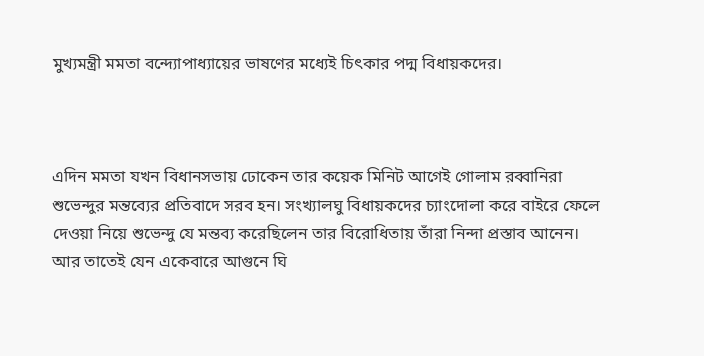মুখ্যমন্ত্রী মমতা বন্দ্যোপাধ্যায়ের ভাষণের মধ্যেই চিৎকার পদ্ম বিধায়কদের।



এদিন মমতা যখন বিধানসভায় ঢোকেন তার কয়েক মিনিট আগেই গোলাম রব্বানিরা শুভেন্দুর মন্তব্যের প্রতিবাদে সরব হন। সংখ্যালঘু বিধায়কদের চ্যাংদোলা করে বাইরে ফেলে দেওয়া নিয়ে শুভেন্দু যে মন্তব্য করেছিলেন তার বিরোধিতায় তাঁরা নিন্দা প্রস্তাব আনেন। আর তাতেই যেন একেবারে আগুনে ঘি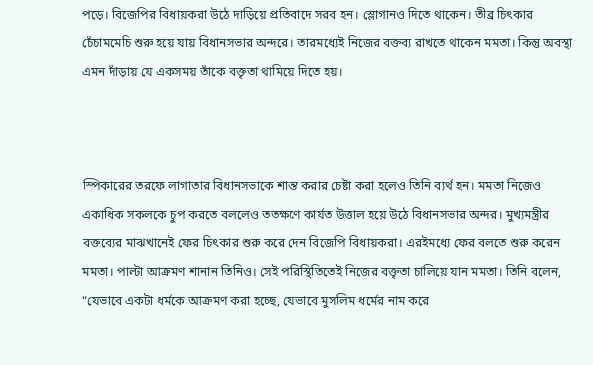পড়ে। বিজেপির বিধায়করা উঠে দাড়িয়ে প্রতিবাদে সরব হন। স্লোগানও দিতে থাকেন। তীব্র চিৎকার চেঁচামমেচি শুরু হয়ে যায় বিধানসভার অন্দরে। তারমধ্যেই নিজের বক্তব্য রাখতে থাকেন মমতা। কিন্তু অবস্থা এমন দাঁড়ায় যে একসময় তাঁকে বক্তৃতা থামিয়ে দিতে হয়।



স্পিকারের তরফে লাগাতার বিধানসভাকে শান্ত করার চেষ্টা করা হলেও তিনি ব্যর্থ হন। মমতা নিজেও একাধিক সকলকে চুপ করতে বললেও ততক্ষণে কার্যত উত্তাল হয়ে উঠে বিধানসভার অন্দর। মুখ্যমন্ত্রীর বক্তব্যের মাঝখানেই ফের চিৎকার শুরু করে দেন বিজেপি বিধায়করা। এরইমধ্যে ফের বলতে শুরু করেন মমতা। পাল্টা আক্রমণ শানান তিনিও। সেই পরিস্থিতিতেই নিজের বক্তৃতা চালিয়ে যান মমতা। তিনি বলেন, “যেভাবে একটা ধর্মকে আক্রমণ করা হচ্ছে, যেভাবে মুসলিম ধর্মের নাম করে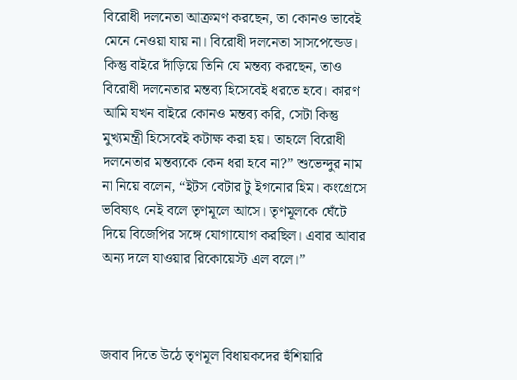বিরোধী দলনেতা আক্রমণ করছেন, তা কোনও ভাবেই মেনে নেওয়া যায় না। বিরোধী দলনেতা সাসপেন্ডেড। কিন্তু বাইরে দাঁড়িয়ে তিনি যে মন্তব্য করছেন, তাও বিরোধী দলনেতার মন্তব্য হিসেবেই ধরতে হবে। কারণ আমি যখন বাইরে কোনও মন্তব্য করি, সেটা কিন্তু মুখ্যমন্ত্রী হিসেবেই কটাক্ষ করা হয়। তাহলে বিরোধী দলনেতার মন্তব্যকে কেন ধরা হবে না?” শুভেন্দুর নাম না নিয়ে বলেন, “ইটস বেটার টু ইগনোর হিম। কংগ্রেসে ভবিষ্যৎ নেই বলে তৃণমূলে আসে। তৃণমূলকে ঘেঁটে দিয়ে বিজেপির সঙ্গে যোগাযোগ করছিল। এবার আবার অন্য দলে যাওয়ার রিকোয়েস্ট এল বলে।”



জবাব দিতে উঠে তৃণমূল বিধায়কদের হুঁশিয়ারি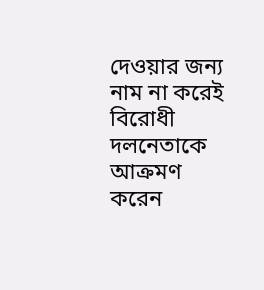দেওয়ার জন্য নাম না করেই বিরোধী দলনেতাকে আক্রমণ করেন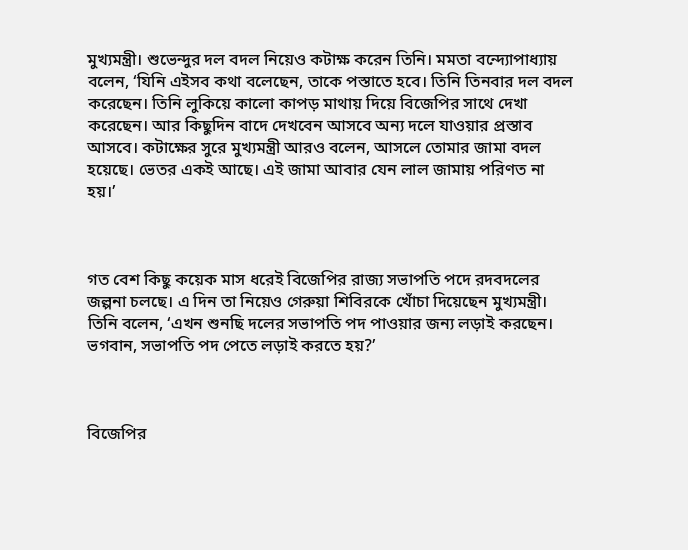মুখ্যমন্ত্রী। শুভেন্দুর দল বদল নিয়েও কটাক্ষ করেন তিনি। মমতা বন্দ্যোপাধ্যায় বলেন, ‘যিনি এইসব কথা বলেছেন, তাকে পস্তাতে হবে। তিনি তিনবার দল বদল করেছেন। তিনি লুকিয়ে কালো কাপড় মাথায় দিয়ে বিজেপির সাথে দেখা করেছেন। আর কিছুদিন বাদে দেখবেন আসবে অন্য দলে যাওয়ার প্রস্তাব আসবে। কটাক্ষের সুরে মুখ্যমন্ত্রী আরও বলেন, আসলে তোমার জামা বদল হয়েছে। ভেতর একই আছে। এই জামা আবার যেন লাল জামায় পরিণত না হয়।’



গত বেশ কিছু কয়েক মাস ধরেই বিজেপির রাজ্য সভাপতি পদে রদবদলের জল্পনা চলছে। এ দিন তা নিয়েও গেরুয়া শিবিরকে খোঁচা দিয়েছেন মুখ্যমন্ত্রী। তিনি বলেন, ‘এখন শুনছি দলের সভাপতি পদ পাওয়ার জন্য লড়াই করছেন। ভগবান, সভাপতি পদ পেতে লড়াই কর‍তে হয়?’



বিজেপির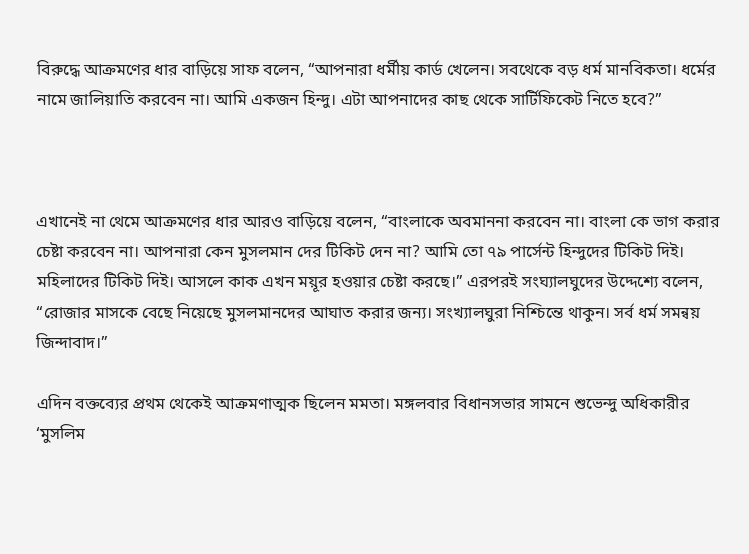বিরুদ্ধে আক্রমণের ধার বাড়িয়ে সাফ বলেন, “আপনারা ধর্মীয় কার্ড খেলেন। সবথেকে বড় ধর্ম মানবিকতা। ধর্মের নামে জালিয়াতি করবেন না। আমি একজন হিন্দু। এটা আপনাদের কাছ থেকে সার্টিফিকেট নিতে হবে?”



এখানেই না থেমে আক্রমণের ধার আরও বাড়িয়ে বলেন, “বাংলাকে অবমাননা করবেন না। বাংলা কে ভাগ করার চেষ্টা করবেন না। আপনারা কেন মুসলমান দের টিকিট দেন না? আমি তো ৭৯ পার্সেন্ট হিন্দুদের টিকিট দিই। মহিলাদের টিকিট দিই। আসলে কাক এখন ময়ূর হওয়ার চেষ্টা করছে।” এরপরই সংঘ্যালঘুদের উদ্দেশ্যে বলেন, “রোজার মাসকে বেছে নিয়েছে মুসলমানদের আঘাত করার জন্য। সংখ্যালঘুরা নিশ্চিন্তে থাকুন। সর্ব ধর্ম সমন্বয় জিন্দাবাদ।”

এদিন বক্তব্যের প্রথম থেকেই আক্রমণাত্মক ছিলেন মমতা। মঙ্গলবার বিধানসভার সামনে শুভেন্দু অধিকারীর ‘মুসলিম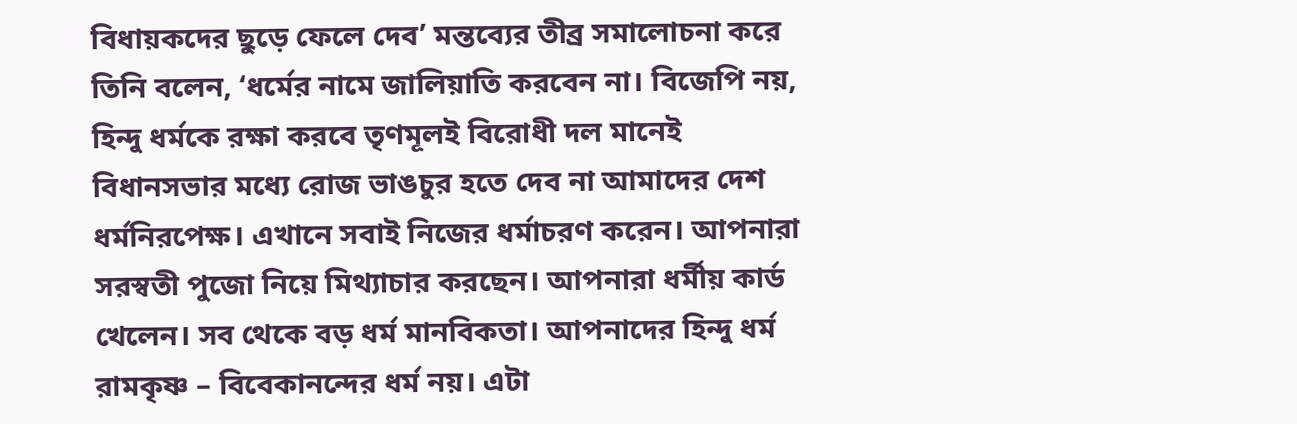বিধায়কদের ছুড়ে ফেলে দেব’ মন্তব্যের তীব্র সমালোচনা করে তিনি বলেন, ‘ধর্মের নামে জালিয়াতি করবেন না। বিজেপি নয়, হিন্দু ধর্মকে রক্ষা করবে তৃণমূলই বিরোধী দল মানেই বিধানসভার মধ্যে রোজ ভাঙচুর হতে দেব না আমাদের দেশ ধর্মনিরপেক্ষ। এখানে সবাই নিজের ধর্মাচরণ করেন। আপনারা সরস্বতী পুজো নিয়ে মিথ্যাচার করছেন। আপনারা ধর্মীয় কার্ড খেলেন। সব থেকে বড় ধর্ম মানবিকতা। আপনাদের হিন্দু ধর্ম রামকৃষ্ণ – বিবেকানন্দের ধর্ম নয়। এটা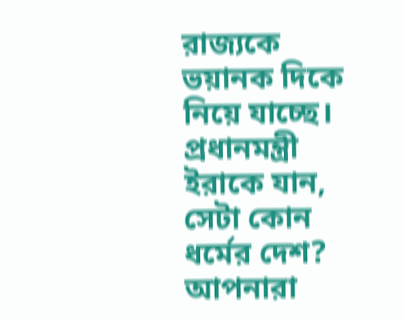রাজ্যকে ভয়ানক দিকে নিয়ে যাচ্ছে। প্রধানমন্ত্রী ইরাকে যান, সেটা কোন ধর্মের দেশ? আপনারা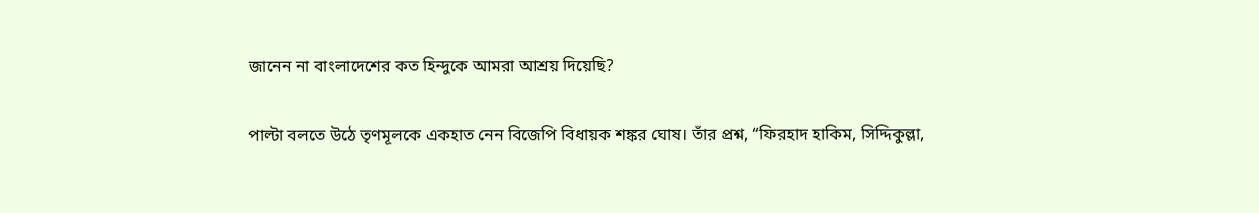জানেন না বাংলাদেশের কত হিন্দুকে আমরা আশ্রয় দিয়েছি?

পাল্টা বলতে উঠে তৃণমূলকে একহাত নেন বিজেপি বিধায়ক শঙ্কর ঘোষ। তাঁর প্রশ্ন, “ফিরহাদ হাকিম, সিদ্দিকুল্লা,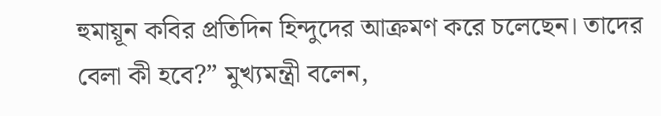হুমায়ূন কবির প্রতিদিন হিন্দুদের আক্রমণ করে চলেছেন। তাদের বেলা কী হবে?” মুখ্যমন্ত্রী বলেন,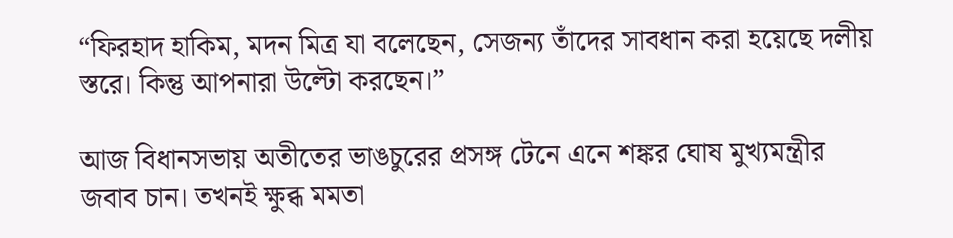“ফিরহাদ হাকিম, মদন মিত্র যা বলেছেন, সেজন্য তাঁদের সাবধান করা হয়েছে দলীয় স্তরে। কিন্তু আপনারা উল্টো করছেন।”

আজ বিধানসভায় অতীতের ভাঙচুরের প্রসঙ্গ টেনে এনে শঙ্কর ঘোষ মুখ্যমন্ত্রীর জবাব চান। তখনই ক্ষুব্ধ মমতা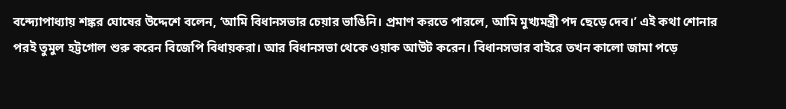বন্দ্যোপাধ্যায় শঙ্কর ঘোষের উদ্দেশে বলেন, ‘আমি বিধানসভার চেয়ার ভাঙিনি। প্রমাণ করতে পারলে, আমি মুখ্যমন্ত্রী পদ ছেড়ে দেব।’ এই কথা শোনার পরই তুমুল হট্টগোল শুরু করেন বিজেপি বিধায়করা। আর বিধানসভা থেকে ওয়াক আউট করেন। বিধানসভার বাইরে তখন কালো জামা পড়ে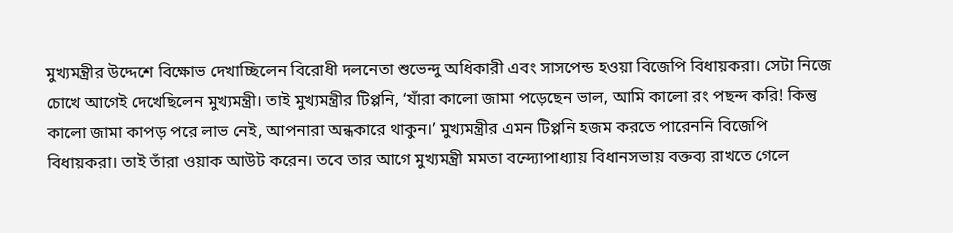মুখ্যমন্ত্রীর উদ্দেশে বিক্ষোভ দেখাচ্ছিলেন বিরোধী দলনেতা শুভেন্দু অধিকারী এবং সাসপেন্ড হওয়া বিজেপি বিধায়করা। সেটা নিজে চোখে আগেই দেখেছিলেন মুখ্যমন্ত্রী। তাই মুখ্যমন্ত্রীর টিপ্পনি, ‘যাঁরা কালো জামা পড়েছেন ভাল, আমি কালো রং পছন্দ করি! কিন্তু কালো জামা কাপড় পরে লাভ নেই, আপনারা অন্ধকারে থাকুন।’ মুখ্যমন্ত্রীর এমন টিপ্পনি হজম করতে পারেননি বিজেপি বিধায়করা। তাই তাঁরা ওয়াক আউট করেন। তবে তার আগে মুখ্যমন্ত্রী মমতা বন্দ্যোপাধ্যায় বিধানসভায় বক্তব্য রাখতে গেলে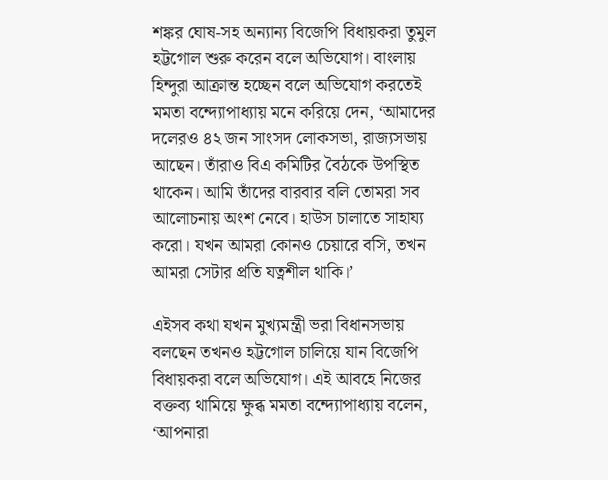শঙ্কর ঘোষ-সহ অন্যান্য বিজেপি বিধায়করা তুমুল হট্টগোল শুরু করেন বলে অভিযোগ। বাংলায় হিন্দুরা আক্রান্ত হচ্ছেন বলে অভিযোগ করতেই মমতা বন্দ্যোপাধ্যায় মনে করিয়ে দেন, ‘আমাদের দলেরও ৪২ জন সাংসদ লোকসভা, রাজ্যসভায় আছেন। তাঁরাও বিএ কমিটির বৈঠকে উপস্থিত থাকেন। আমি তাঁদের বারবার বলি তোমরা সব আলোচনায় অংশ নেবে। হাউস চালাতে সাহায্য করো। যখন আমরা কোনও চেয়ারে বসি, তখন আমরা সেটার প্রতি যত্নশীল থাকি।’

এইসব কথা যখন মুখ্যমন্ত্রী ভরা বিধানসভায় বলছেন তখনও হট্টগোল চালিয়ে যান বিজেপি বিধায়করা বলে অভিযোগ। এই আবহে নিজের বক্তব্য থামিয়ে ক্ষুব্ধ মমতা বন্দ্যোপাধ্যায় বলেন, ‘আপনারা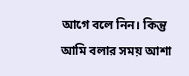আগে বলে নিন। কিন্তু আমি বলার সময় আশা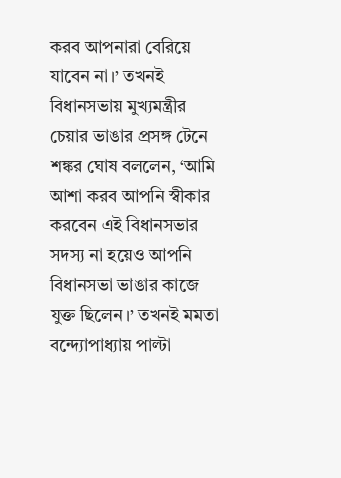করব আপনারা বেরিয়ে যাবেন না।’ তখনই বিধানসভায় মুখ্যমন্ত্রীর চেয়ার ভাঙার প্রসঙ্গ টেনে শঙ্কর ঘোষ বললেন, ‘আমি আশা করব আপনি স্বীকার করবেন এই বিধানসভার সদস্য না হয়েও আপনি বিধানসভা ভাঙার কাজে যুক্ত ছিলেন।’ তখনই মমতা বন্দ্যোপাধ্যায় পাল্টা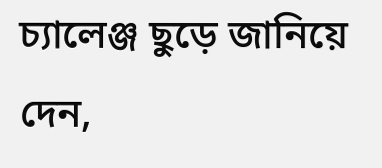চ্যালেঞ্জ ছুড়ে জানিয়ে দেন,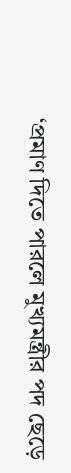‘প্রমাণ দিতে পারলে মুখ্যমন্ত্রীর পদ ছেড়ে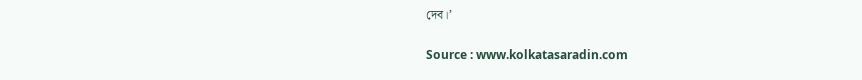দেব।’

Source : www.kolkatasaradin.com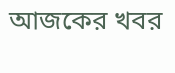আজকের খবর